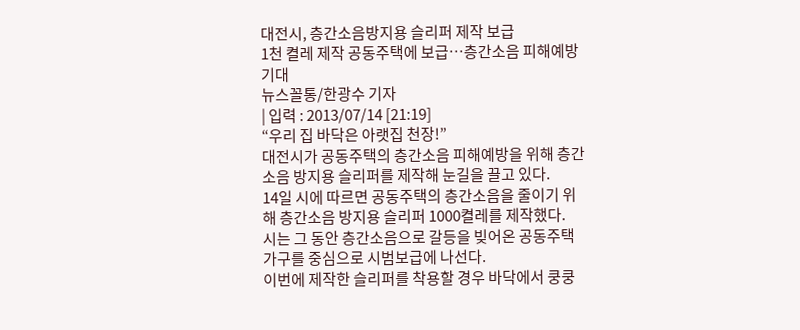대전시, 층간소음방지용 슬리퍼 제작 보급
1천 켤레 제작 공동주택에 보급…층간소음 피해예방 기대
뉴스꼴통/한광수 기자
| 입력 : 2013/07/14 [21:19]
“우리 집 바닥은 아랫집 천장!”
대전시가 공동주택의 층간소음 피해예방을 위해 층간소음 방지용 슬리퍼를 제작해 눈길을 끌고 있다.
14일 시에 따르면 공동주택의 층간소음을 줄이기 위해 층간소음 방지용 슬리퍼 1000켤레를 제작했다.
시는 그 동안 층간소음으로 갈등을 빚어온 공동주택 가구를 중심으로 시범보급에 나선다.
이번에 제작한 슬리퍼를 착용할 경우 바닥에서 쿵쿵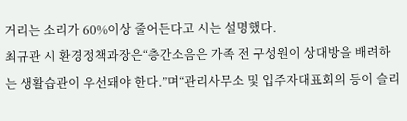거리는 소리가 60%이상 줄어든다고 시는 설명했다.
최규관 시 환경정책과장은“층간소음은 가족 전 구성원이 상대방을 배려하는 생활습관이 우선돼야 한다.”며“관리사무소 및 입주자대표회의 등이 슬리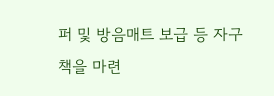퍼 및 방음매트 보급 등 자구책을 마련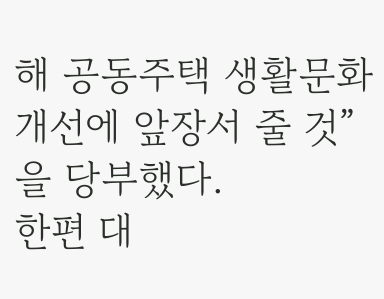해 공동주택 생활문화 개선에 앞장서 줄 것”을 당부했다.
한편 대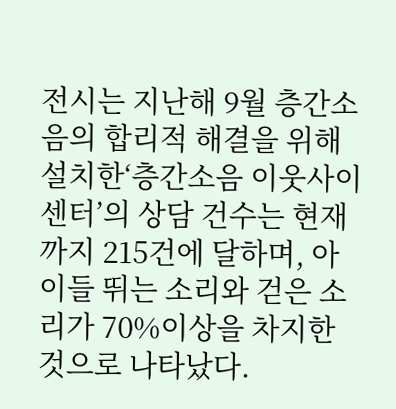전시는 지난해 9월 층간소음의 합리적 해결을 위해 설치한‘층간소음 이웃사이센터’의 상담 건수는 현재까지 215건에 달하며, 아이들 뛰는 소리와 걷은 소리가 70%이상을 차지한 것으로 나타났다.